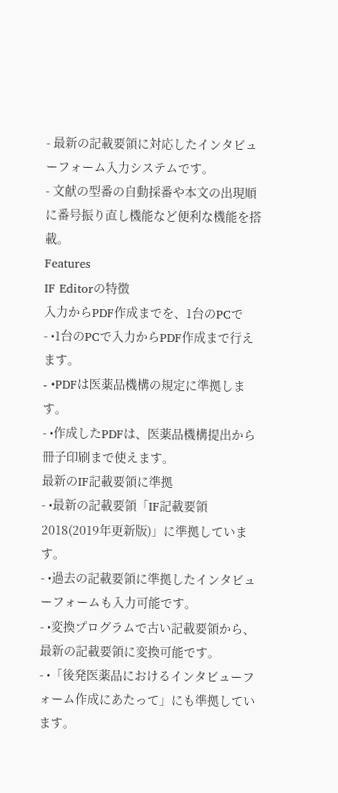- 最新の記載要領に対応したインタビューフォーム入力システムです。
- 文献の型番の自動採番や本文の出現順に番号振り直し機能など便利な機能を搭載。
Features
IF Editorの特徴
入力からPDF作成までを、1台のPCで
- •1台のPCで入力からPDF作成まで行えます。
- •PDFは医薬品機構の規定に準拠します。
- •作成したPDFは、医薬品機構提出から冊子印刷まで使えます。
最新のIF記載要領に準拠
- •最新の記載要領「IF記載要領2018(2019年更新版)」に準拠しています。
- •過去の記載要領に準拠したインタビューフォームも入力可能です。
- •変換プログラムで古い記載要領から、最新の記載要領に変換可能です。
- •「後発医薬品におけるインタビューフォーム作成にあたって」にも準拠しています。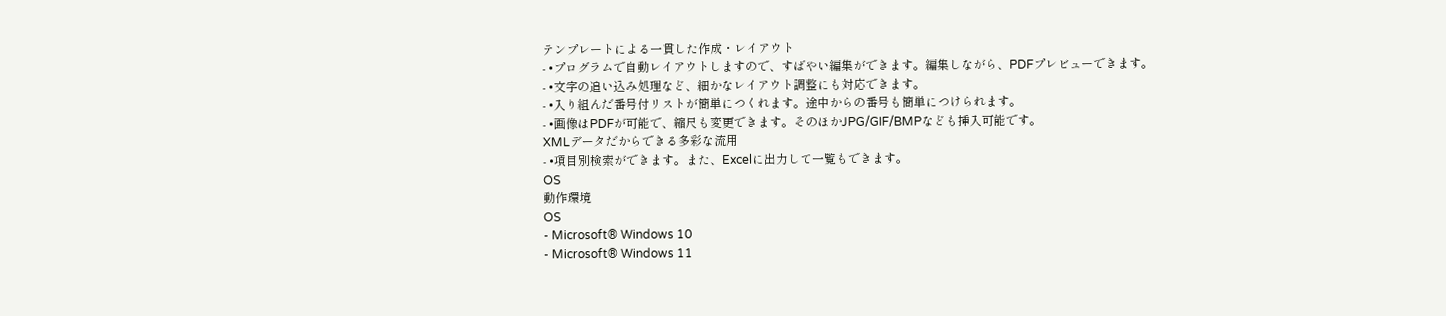テンプレートによる一貫した作成・レイアウト
- •プログラムで自動レイアウトしますので、すばやい編集ができます。編集しながら、PDFプレビューできます。
- •文字の追い込み処理など、細かなレイアウト調整にも対応できます。
- •入り組んだ番号付リストが簡単につくれます。途中からの番号も簡単につけられます。
- •画像はPDFが可能で、縮尺も変更できます。そのほかJPG/GIF/BMPなども挿入可能です。
XMLデータだからできる多彩な流用
- •項目別検索ができます。また、Excelに出力して一覧もできます。
OS
動作環境
OS
- Microsoft® Windows 10
- Microsoft® Windows 11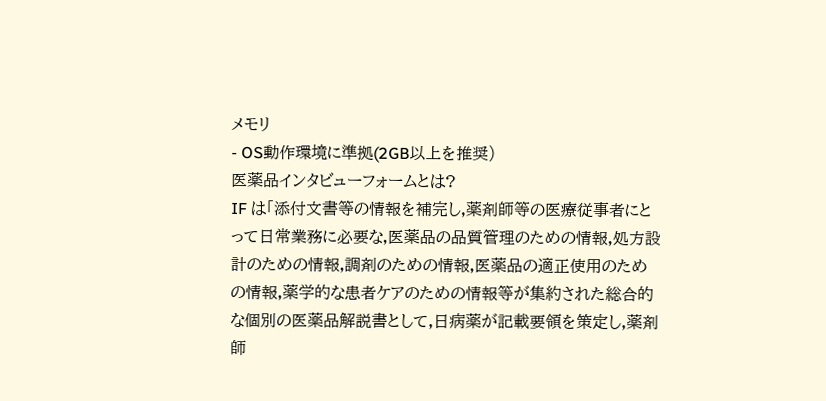メモリ
- OS動作環境に準拠(2GB以上を推奨)
医薬品インタビューフォームとは?
IF は「添付文書等の情報を補完し,薬剤師等の医療従事者にとって日常業務に必要な,医薬品の品質管理のための情報,処方設計のための情報,調剤のための情報,医薬品の適正使用のための情報,薬学的な患者ケアのための情報等が集約された総合的な個別の医薬品解説書として,日病薬が記載要領を策定し,薬剤師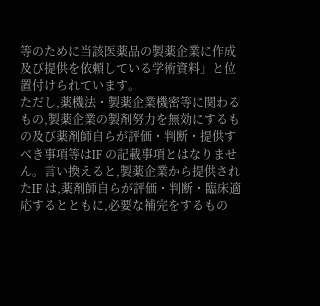等のために当該医薬品の製薬企業に作成及び提供を依頼している学術資料」と位置付けられています。
ただし,薬機法・製薬企業機密等に関わるもの,製薬企業の製剤努力を無効にするもの及び薬剤師自らが評価・判断・提供すべき事項等はIF の記載事項とはなりません。言い換えると,製薬企業から提供されたIF は,薬剤師自らが評価・判断・臨床適応するとともに,必要な補完をするもの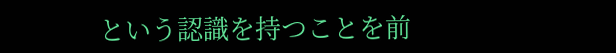という認識を持つことを前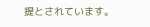提とされています。